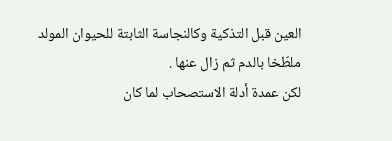العين قبل التذكية وكالنجاسة الثابتة للحيوان المولد ملطّخا بالدم ثم زال عنها .
لكن عمدة أدلة الاستصحاب لما كان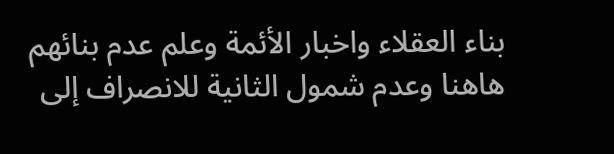بناء العقلاء واخبار الأئمة وعلم عدم بنائهم هاهنا وعدم شمول الثانية للانصراف إلى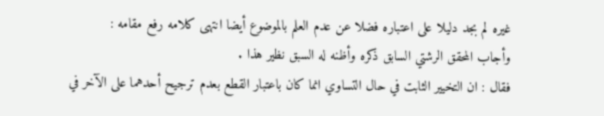غيره لم بجد دليلا على اعتباره فضلا عن عدم العلم بالموضوع أيضا انتهى كلامه رفع مقامه :
وأجاب المحقق الرشتي السابق ذكره وأظنه له السبق نظير هذا .
فقال : ان التخيير الثابت في حال التساوي انما كان باعتبار القطع بعدم ترجيح أحدهما على الآخر في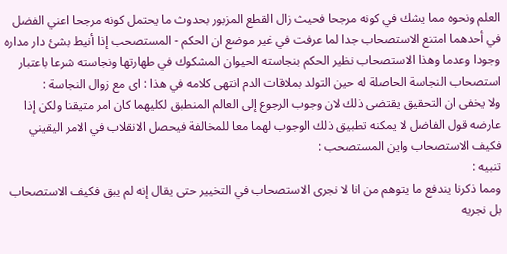العلم ونحوه مما يشك في كونه مرجحا فحيث زال القطع المزبور بحدوث ما يحتمل كونه مرجحا اعني الفضل في أحدهما امتنع الاستصحاب جدا لما عرفت في غير موضع ان الحكم - المستصحب إذا أنيط بشئ دار مداره وجودا وعدما وهذا الاستصحاب نظير الحكم بنجاسته الحيوان المشكوك في طهارتها ونجاسته شرعا باعتبار استصحاب النجاسة الحاصلة له حين التولد بملاقات الدم انتهى كلامه في هذا : اى مع زوال النجاسة :
ولا يخفى ان التحقيق يقتضى ذلك لان وجوب الرجوع إلى العالم المنطبق لكليهما كان امر متيقنا ولكن إذا عارضه قول الفاضل لا يمكنه تطبيق ذلك الوجوب لهما معا للمخالفة فيحصل الانقلاب في الامر اليقيني فكيف الاستصحاب واين المستصحب :
تنبيه :
ومما ذكرنا يندفع ما يتوهم من انا لا نجرى الاستصحاب في التخيير حتى يقال إنه لم يبق فكيف الاستصحاب بل نجريه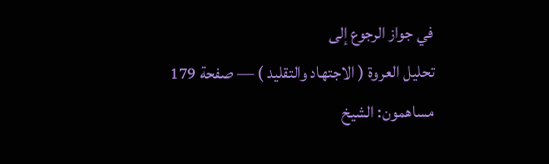في جواز الرجوع إلى
تحليل العروة ( الاجتهاد والتقليد ) — صفحة 179
مساهمون: الشيخ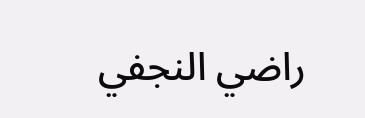راضي النجفي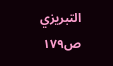التبريزي
ص١٧٩